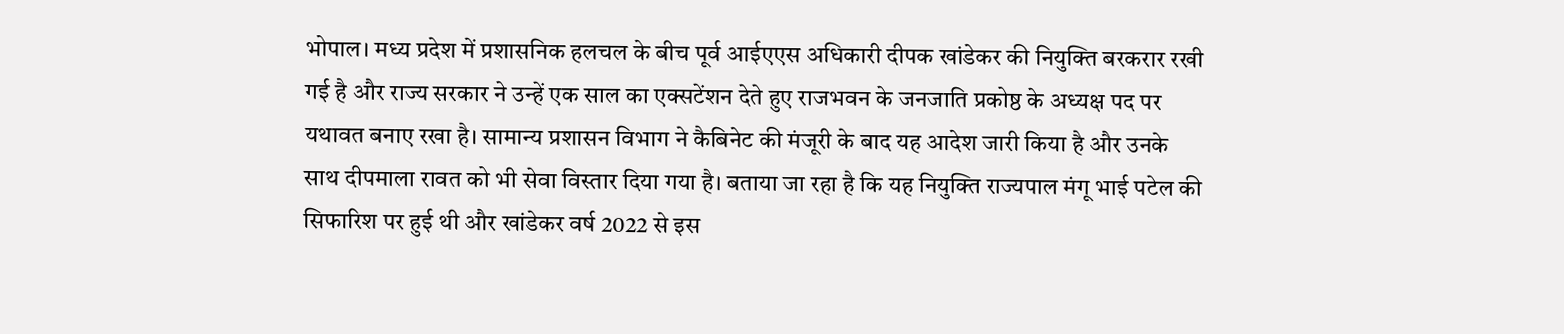भोपाल। मध्य प्रदेश में प्रशासनिक हलचल के बीच पूर्व आईएएस अधिकारी दीपक खांडेकर की नियुक्ति बरकरार रखी गई है और राज्य सरकार ने उन्हें एक साल का एक्सटेंशन देते हुए राजभवन के जनजाति प्रकोष्ठ के अध्यक्ष पद पर यथावत बनाए रखा है। सामान्य प्रशासन विभाग ने कैबिनेट की मंजूरी के बाद यह आदेश जारी किया है और उनके साथ दीपमाला रावत को भी सेवा विस्तार दिया गया है। बताया जा रहा है कि यह नियुक्ति राज्यपाल मंगू भाई पटेल की सिफारिश पर हुई थी और खांडेकर वर्ष 2022 से इस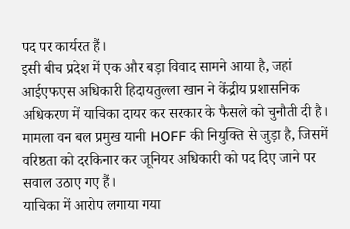पद पर कार्यरत हैं।
इसी बीच प्रदेश में एक और बड़ा विवाद सामने आया है, जहां आईएफएस अधिकारी हिदायतुल्ला खान ने केंद्रीय प्रशासनिक अधिकरण में याचिका दायर कर सरकार के फैसले को चुनौती दी है। मामला वन बल प्रमुख यानी HOFF की नियुक्ति से जुड़ा है, जिसमें वरिष्ठता को दरकिनार कर जूनियर अधिकारी को पद दिए जाने पर सवाल उठाए गए हैं।
याचिका में आरोप लगाया गया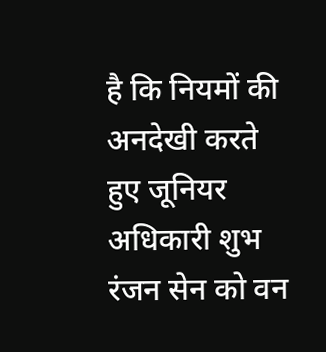है कि नियमों की अनदेखी करते हुए जूनियर अधिकारी शुभ रंजन सेन को वन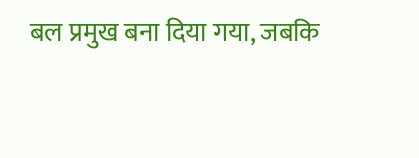बल प्रमुख बना दिया गया, जबकि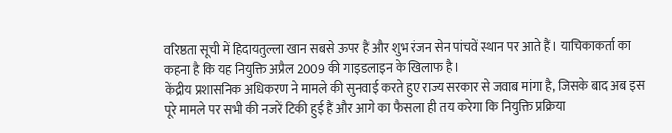वरिष्ठता सूची में हिदायतुल्ला खान सबसे ऊपर हैं और शुभ रंजन सेन पांचवें स्थान पर आते हैं। याचिकाकर्ता का कहना है कि यह नियुक्ति अप्रैल 2009 की गाइडलाइन के खिलाफ है।
केंद्रीय प्रशासनिक अधिकरण ने मामले की सुनवाई करते हुए राज्य सरकार से जवाब मांगा है, जिसके बाद अब इस पूरे मामले पर सभी की नजरें टिकी हुई हैं और आगे का फैसला ही तय करेगा कि नियुक्ति प्रक्रिया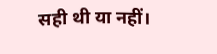सही थी या नहीं।